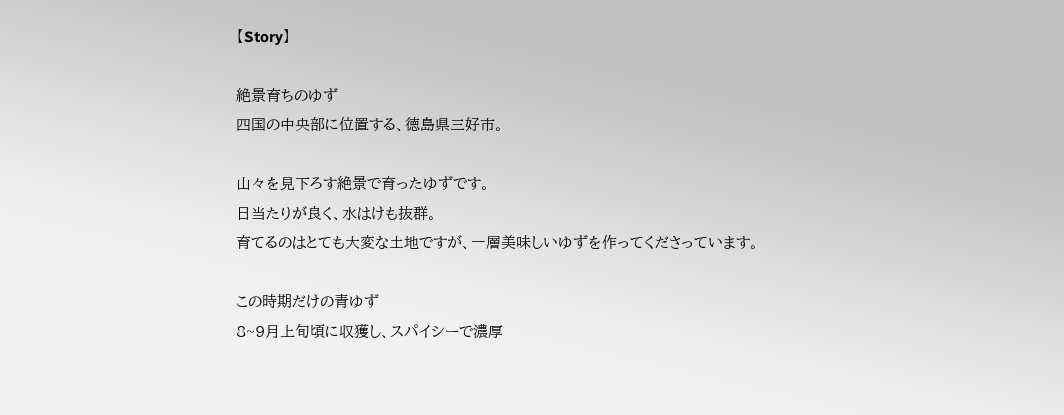【Story】

絶景育ちのゆず
四国の中央部に位置する、徳島県三好市。

山々を見下ろす絶景で育ったゆずです。
日当たりが良く、水はけも抜群。
育てるのはとても大変な土地ですが、一層美味しいゆずを作ってくださっています。

この時期だけの青ゆず
8~9月上旬頃に収獲し、スパイシーで濃厚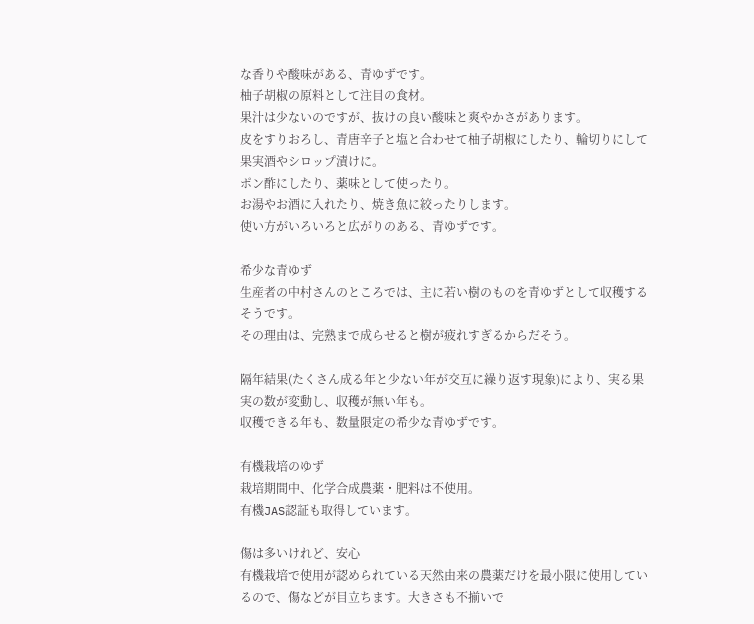な香りや酸味がある、青ゆずです。
柚子胡椒の原料として注目の食材。
果汁は少ないのですが、抜けの良い酸味と爽やかさがあります。
皮をすりおろし、青唐辛子と塩と合わせて柚子胡椒にしたり、輪切りにして果実酒やシロップ漬けに。
ポン酢にしたり、薬味として使ったり。
お湯やお酒に入れたり、焼き魚に絞ったりします。
使い方がいろいろと広がりのある、青ゆずです。

希少な青ゆず
生産者の中村さんのところでは、主に若い樹のものを青ゆずとして収穫するそうです。
その理由は、完熟まで成らせると樹が疲れすぎるからだそう。

隔年結果(たくさん成る年と少ない年が交互に繰り返す現象)により、実る果実の数が変動し、収穫が無い年も。
収穫できる年も、数量限定の希少な青ゆずです。

有機栽培のゆず
栽培期間中、化学合成農薬・肥料は不使用。
有機JAS認証も取得しています。

傷は多いけれど、安心
有機栽培で使用が認められている天然由来の農薬だけを最小限に使用しているので、傷などが目立ちます。大きさも不揃いで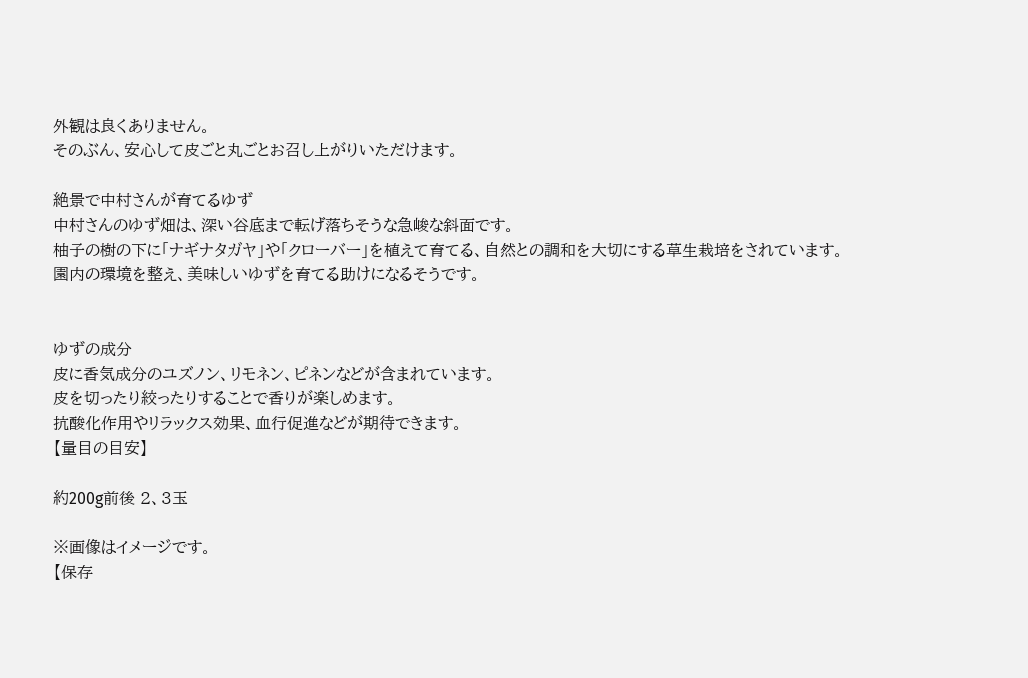外観は良くありません。
そのぶん、安心して皮ごと丸ごとお召し上がりいただけます。

絶景で中村さんが育てるゆず
中村さんのゆず畑は、深い谷底まで転げ落ちそうな急峻な斜面です。
柚子の樹の下に「ナギナタガヤ」や「クローバー」を植えて育てる、自然との調和を大切にする草生栽培をされています。
園内の環境を整え、美味しいゆずを育てる助けになるそうです。


ゆずの成分
皮に香気成分のユズノン、リモネン、ピネンなどが含まれています。
皮を切ったり絞ったりすることで香りが楽しめます。
抗酸化作用やリラックス効果、血行促進などが期待できます。
【量目の目安】

約200g前後 2、3玉

※画像はイメージです。
【保存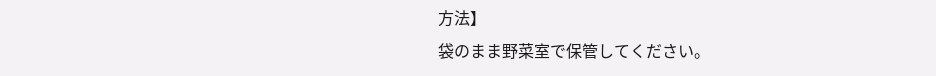方法】
袋のまま野菜室で保管してください。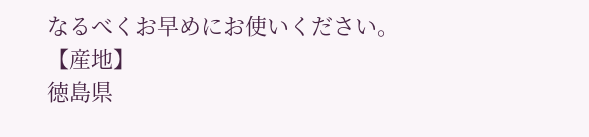なるべくお早めにお使いください。
【産地】
徳島県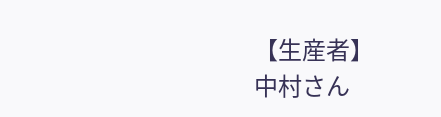【生産者】
中村さん